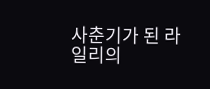사춘기가 된 라일리의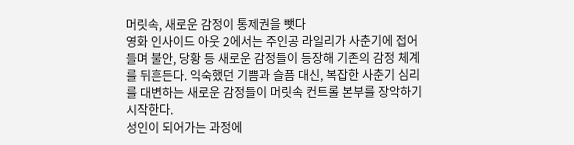머릿속, 새로운 감정이 통제권을 뺏다
영화 인사이드 아웃 2에서는 주인공 라일리가 사춘기에 접어들며 불안, 당황 등 새로운 감정들이 등장해 기존의 감정 체계를 뒤흔든다. 익숙했던 기쁨과 슬픔 대신, 복잡한 사춘기 심리를 대변하는 새로운 감정들이 머릿속 컨트롤 본부를 장악하기 시작한다.
성인이 되어가는 과정에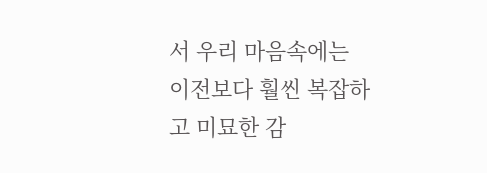서 우리 마음속에는 이전보다 훨씬 복잡하고 미묘한 감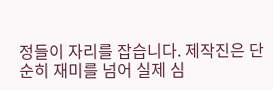정들이 자리를 잡습니다. 제작진은 단순히 재미를 넘어 실제 심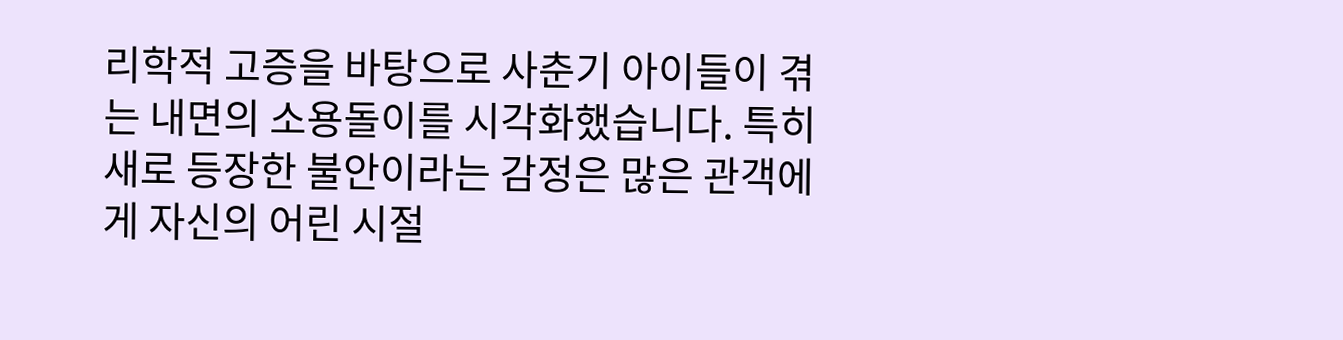리학적 고증을 바탕으로 사춘기 아이들이 겪는 내면의 소용돌이를 시각화했습니다. 특히 새로 등장한 불안이라는 감정은 많은 관객에게 자신의 어린 시절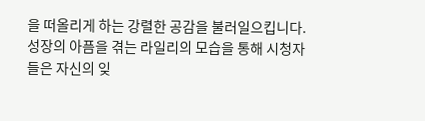을 떠올리게 하는 강렬한 공감을 불러일으킵니다. 성장의 아픔을 겪는 라일리의 모습을 통해 시청자들은 자신의 잊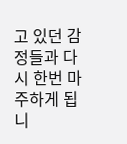고 있던 감정들과 다시 한번 마주하게 됩니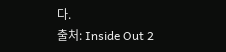다.
출처: Inside Out 2